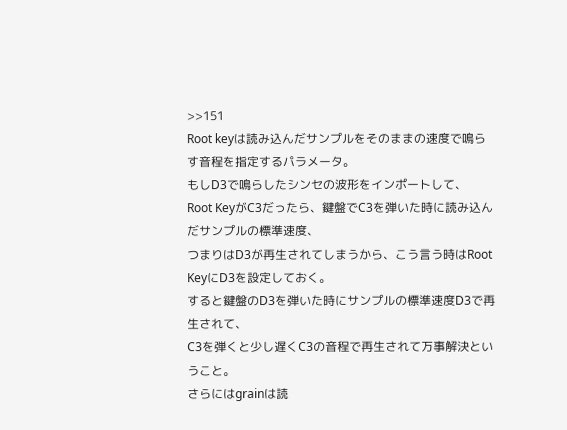>>151
Root keyは読み込んだサンプルをそのままの速度で鳴らす音程を指定するパラメータ。
もしD3で鳴らしたシンセの波形をインポートして、
Root KeyがC3だったら、鍵盤でC3を弾いた時に読み込んだサンプルの標準速度、
つまりはD3が再生されてしまうから、こう言う時はRoot KeyにD3を設定しておく。
すると鍵盤のD3を弾いた時にサンプルの標準速度D3で再生されて、
C3を弾くと少し遅くC3の音程で再生されて万事解決ということ。
さらにはgrainは読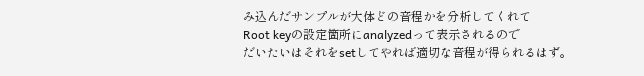み込んだサンプルが大体どの音程かを分析してくれて
Root keyの設定箇所にanalyzedって表示されるので
だいたいはそれをsetしてやれば適切な音程が得られるはず。